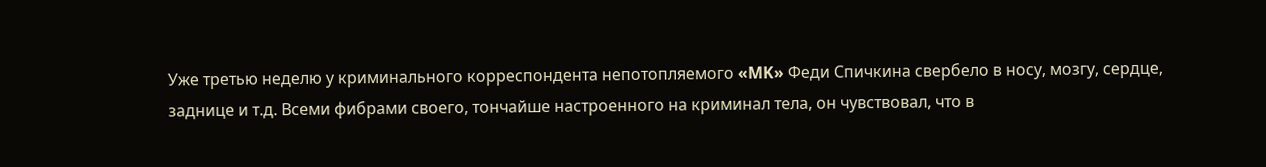Уже третью неделю у криминального корреспондента непотопляемого «MK» Феди Спичкина свербело в носу, мозгу, сердце, заднице и т.д. Всеми фибрами своего, тончайше настроенного на криминал тела, он чувствовал, что в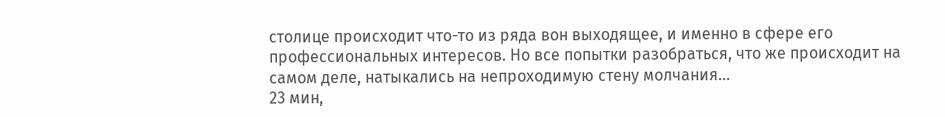столице происходит что-то из ряда вон выходящее, и именно в сфере его профессиональных интересов. Но все попытки разобраться, что же происходит на самом деле, натыкались на непроходимую стену молчания…
23 мин,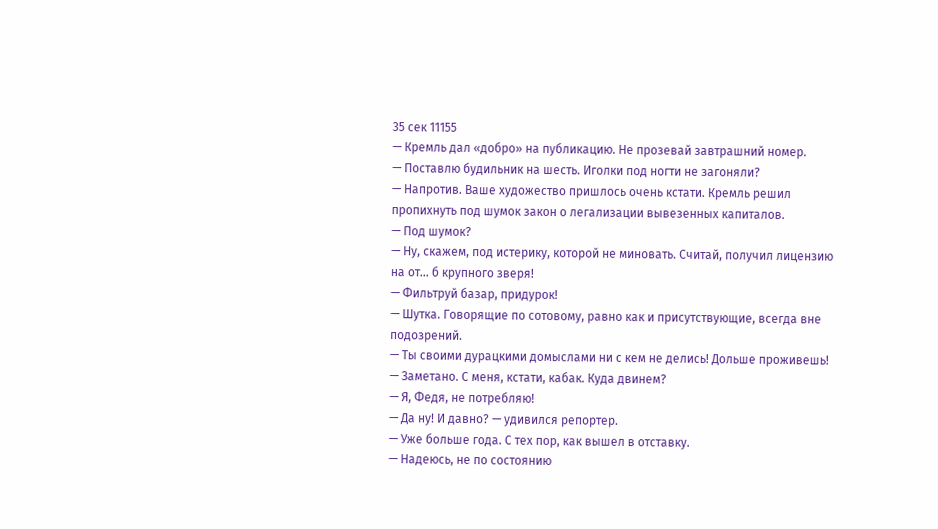35 сек 11155
— Кремль дал «добро» на публикацию. Не прозевай завтрашний номер.
— Поставлю будильник на шесть. Иголки под ногти не загоняли?
— Напротив. Ваше художество пришлось очень кстати. Кремль решил пропихнуть под шумок закон о легализации вывезенных капиталов.
— Под шумок?
— Ну, скажем, под истерику, которой не миновать. Считай, получил лицензию на от… б крупного зверя!
— Фильтруй базар, придурок!
— Шутка. Говорящие по сотовому, равно как и присутствующие, всегда вне подозрений.
— Ты своими дурацкими домыслами ни с кем не делись! Дольше проживешь!
— Заметано. С меня, кстати, кабак. Куда двинем?
— Я, Федя, не потребляю!
— Да ну! И давно? — удивился репортер.
— Уже больше года. С тех пор, как вышел в отставку.
— Надеюсь, не по состоянию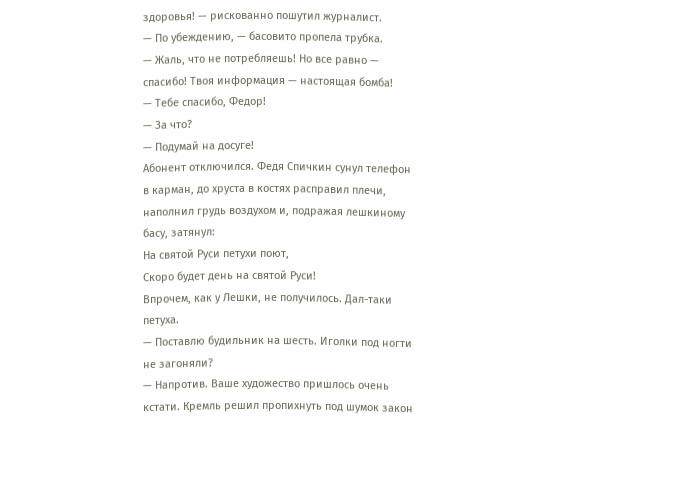здоровья! — рискованно пошутил журналист.
— По убеждению, — басовито пропела трубка.
— Жаль, что не потребляешь! Но все равно — спасибо! Твоя информация — настоящая бомба!
— Тебе спасибо, Федор!
— За что?
— Подумай на досуге!
Абонент отключился. Федя Спичкин сунул телефон в карман, до хруста в костях расправил плечи, наполнил грудь воздухом и, подражая лешкиному басу, затянул:
На святой Руси петухи поют,
Скоро будет день на святой Руси!
Впрочем, как у Лешки, не получилось. Дал-таки петуха.
— Поставлю будильник на шесть. Иголки под ногти не загоняли?
— Напротив. Ваше художество пришлось очень кстати. Кремль решил пропихнуть под шумок закон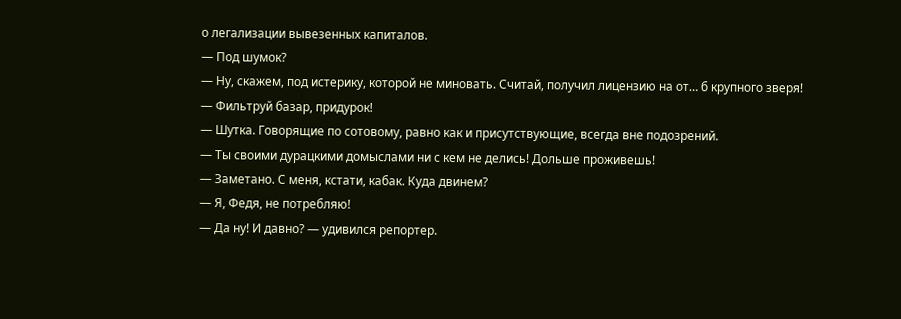о легализации вывезенных капиталов.
— Под шумок?
— Ну, скажем, под истерику, которой не миновать. Считай, получил лицензию на от… б крупного зверя!
— Фильтруй базар, придурок!
— Шутка. Говорящие по сотовому, равно как и присутствующие, всегда вне подозрений.
— Ты своими дурацкими домыслами ни с кем не делись! Дольше проживешь!
— Заметано. С меня, кстати, кабак. Куда двинем?
— Я, Федя, не потребляю!
— Да ну! И давно? — удивился репортер.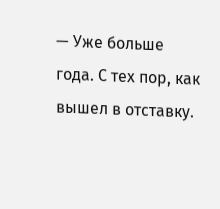— Уже больше года. С тех пор, как вышел в отставку.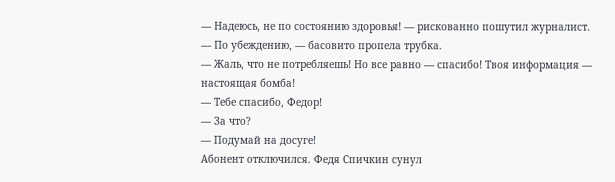— Надеюсь, не по состоянию здоровья! — рискованно пошутил журналист.
— По убеждению, — басовито пропела трубка.
— Жаль, что не потребляешь! Но все равно — спасибо! Твоя информация — настоящая бомба!
— Тебе спасибо, Федор!
— За что?
— Подумай на досуге!
Абонент отключился. Федя Спичкин сунул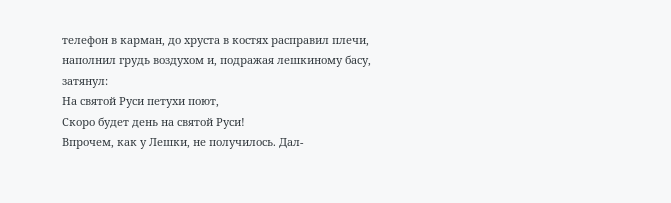телефон в карман, до хруста в костях расправил плечи, наполнил грудь воздухом и, подражая лешкиному басу, затянул:
На святой Руси петухи поют,
Скоро будет день на святой Руси!
Впрочем, как у Лешки, не получилось. Дал-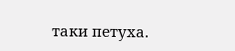таки петуха.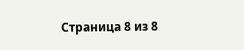Страница 8 из 8